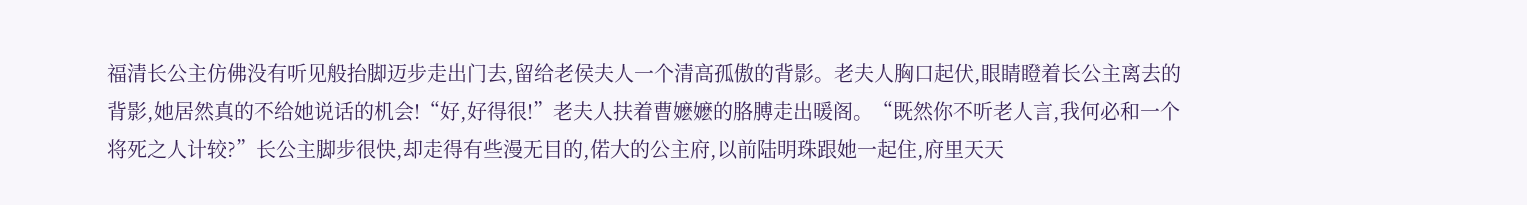福清长公主仿佛没有听见般抬脚迈步走出门去,留给老侯夫人一个清高孤傲的背影。老夫人胸口起伏,眼睛瞪着长公主离去的背影,她居然真的不给她说话的机会!“好,好得很!”老夫人扶着曹嬷嬷的胳膊走出暖阁。“既然你不听老人言,我何必和一个将死之人计较?”长公主脚步很快,却走得有些漫无目的,偌大的公主府,以前陆明珠跟她一起住,府里天天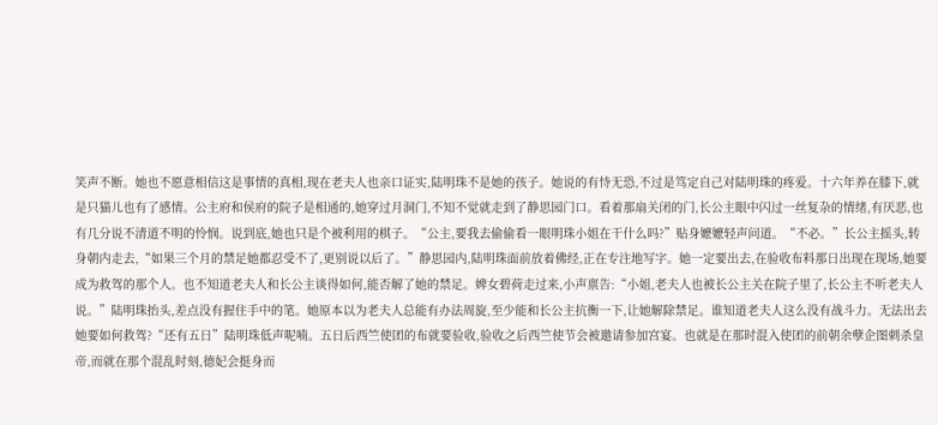笑声不断。她也不愿意相信这是事情的真相,现在老夫人也亲口证实,陆明珠不是她的孩子。她说的有恃无恐,不过是笃定自己对陆明珠的疼爱。十六年养在膝下,就是只猫儿也有了感情。公主府和侯府的院子是相通的,她穿过月洞门,不知不觉就走到了静思园门口。看着那扇关闭的门,长公主眼中闪过一丝复杂的情绪,有厌恶,也有几分说不清道不明的怜悯。说到底,她也只是个被利用的棋子。“公主,要我去偷偷看一眼明珠小姐在干什么吗?”贴身嬷嬷轻声问道。“不必。”长公主摇头,转身朝内走去,“如果三个月的禁足她都忍受不了,更别说以后了。”静思园内,陆明珠面前放着佛经,正在专注地写字。她一定要出去,在验收布料那日出现在现场,她要成为救驾的那个人。也不知道老夫人和长公主谈得如何,能否解了她的禁足。婢女碧荷走过来,小声禀告:“小姐,老夫人也被长公主关在院子里了,长公主不听老夫人说。”陆明珠抬头,差点没有握住手中的笔。她原本以为老夫人总能有办法周旋,至少能和长公主抗衡一下,让她解除禁足。谁知道老夫人这么没有战斗力。无法出去她要如何救驾?“还有五日”陆明珠低声呢喃。五日后西竺使团的布就要验收,验收之后西竺使节会被邀请参加宫宴。也就是在那时混入使团的前朝余孽企图刺杀皇帝,而就在那个混乱时刻,德妃会挺身而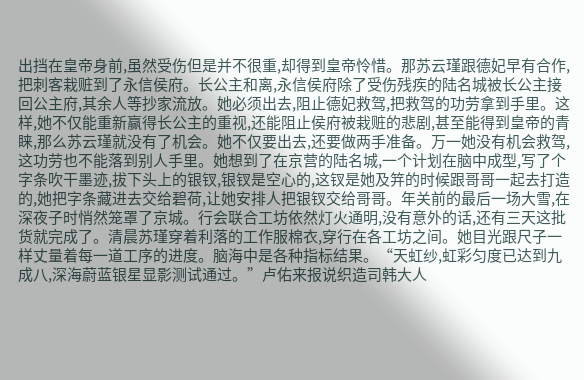出挡在皇帝身前,虽然受伤但是并不很重,却得到皇帝怜惜。那苏云瑾跟德妃早有合作,把刺客栽赃到了永信侯府。长公主和离,永信侯府除了受伤残疾的陆名城被长公主接回公主府,其余人等抄家流放。她必须出去,阻止德妃救驾,把救驾的功劳拿到手里。这样,她不仅能重新赢得长公主的重视,还能阻止侯府被栽赃的悲剧,甚至能得到皇帝的青睐,那么苏云瑾就没有了机会。她不仅要出去,还要做两手准备。万一她没有机会救驾,这功劳也不能落到别人手里。她想到了在京营的陆名城,一个计划在脑中成型,写了个字条吹干墨迹,拔下头上的银钗,银钗是空心的,这钗是她及笄的时候跟哥哥一起去打造的,她把字条藏进去交给碧荷,让她安排人把银钗交给哥哥。年关前的最后一场大雪,在深夜子时悄然笼罩了京城。行会联合工坊依然灯火通明,没有意外的话,还有三天这批货就完成了。清晨苏瑾穿着利落的工作服棉衣,穿行在各工坊之间。她目光跟尺子一样丈量着每一道工序的进度。脑海中是各种指标结果。“天虹纱,虹彩匀度已达到九成八,深海蔚蓝银星显影测试通过。”卢佑来报说织造司韩大人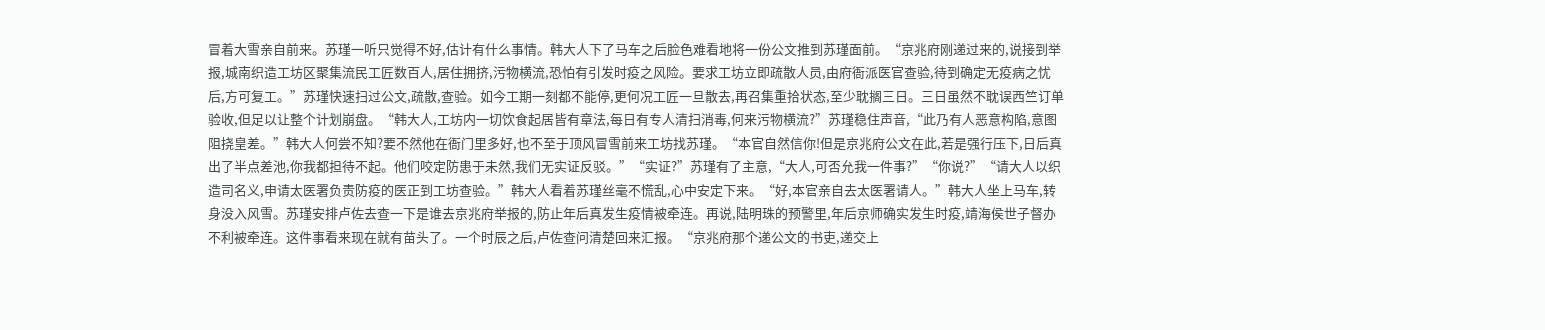冒着大雪亲自前来。苏瑾一听只觉得不好,估计有什么事情。韩大人下了马车之后脸色难看地将一份公文推到苏瑾面前。“京兆府刚递过来的,说接到举报,城南织造工坊区聚集流民工匠数百人,居住拥挤,污物横流,恐怕有引发时疫之风险。要求工坊立即疏散人员,由府衙派医官查验,待到确定无疫病之忧后,方可复工。”苏瑾快速扫过公文,疏散,查验。如今工期一刻都不能停,更何况工匠一旦散去,再召集重拾状态,至少耽搁三日。三日虽然不耽误西竺订单验收,但足以让整个计划崩盘。“韩大人,工坊内一切饮食起居皆有章法,每日有专人清扫消毒,何来污物横流?”苏瑾稳住声音,“此乃有人恶意构陷,意图阻挠皇差。”韩大人何尝不知?要不然他在衙门里多好,也不至于顶风冒雪前来工坊找苏瑾。“本官自然信你!但是京兆府公文在此,若是强行压下,日后真出了半点差池,你我都担待不起。他们咬定防患于未然,我们无实证反驳。”“实证?”苏瑾有了主意,“大人,可否允我一件事?”“你说?”“请大人以织造司名义,申请太医署负责防疫的医正到工坊查验。”韩大人看着苏瑾丝毫不慌乱,心中安定下来。“好,本官亲自去太医署请人。”韩大人坐上马车,转身没入风雪。苏瑾安排卢佐去查一下是谁去京兆府举报的,防止年后真发生疫情被牵连。再说,陆明珠的预警里,年后京师确实发生时疫,靖海侯世子督办不利被牵连。这件事看来现在就有苗头了。一个时辰之后,卢佐查问清楚回来汇报。“京兆府那个递公文的书吏,递交上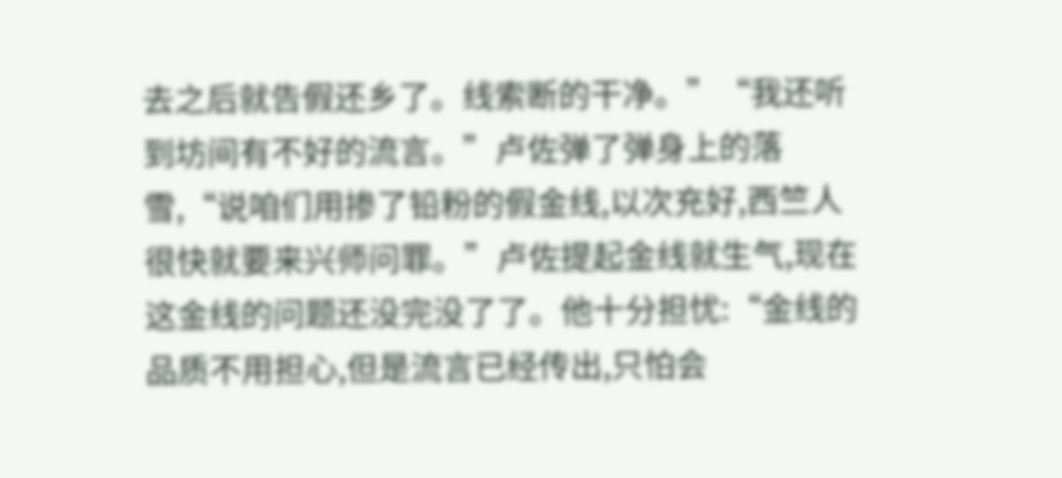去之后就告假还乡了。线索断的干净。”“我还听到坊间有不好的流言。”卢佐弹了弹身上的落雪,“说咱们用掺了铅粉的假金线,以次充好,西竺人很快就要来兴师问罪。”卢佐提起金线就生气,现在这金线的问题还没完没了了。他十分担忧:“金线的品质不用担心,但是流言已经传出,只怕会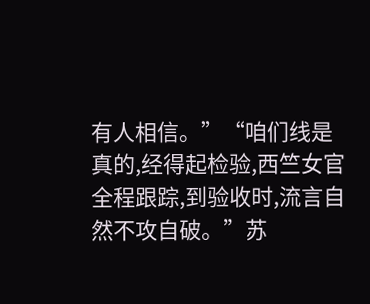有人相信。”“咱们线是真的,经得起检验,西竺女官全程跟踪,到验收时,流言自然不攻自破。”苏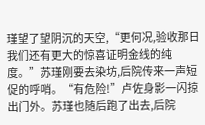瑾望了望阴沉的天空,“更何况,验收那日我们还有更大的惊喜证明金线的纯度。”苏瑾刚要去染坊,后院传来一声短促的呼哨。“有危险!”卢佐身影一闪掠出门外。苏瑾也随后跑了出去,后院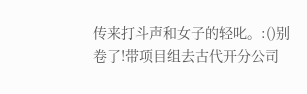传来打斗声和女子的轻叱。:()别卷了!带项目组去古代开分公司